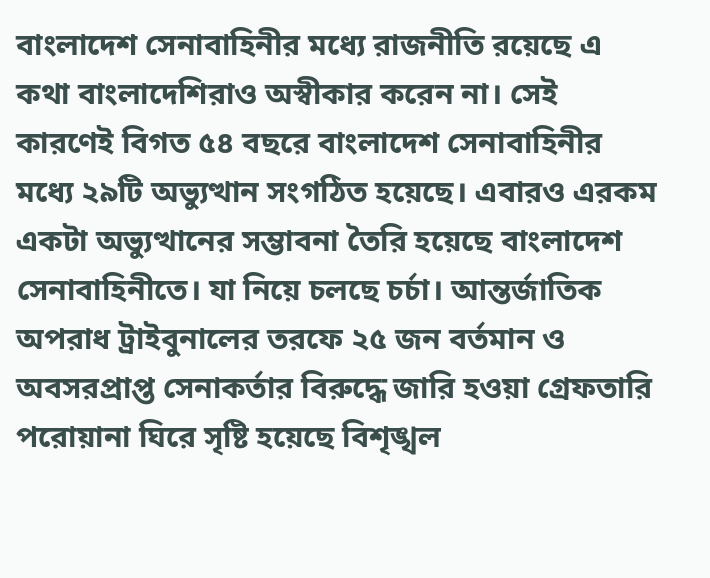বাংলাদেশ সেনাবাহিনীর মধ্যে রাজনীতি রয়েছে এ কথা বাংলাদেশিরাও অস্বীকার করেন না। সেই কারণেই বিগত ৫৪ বছরে বাংলাদেশ সেনাবাহিনীর মধ্যে ২৯টি অভ্যুত্থান সংগঠিত হয়েছে। এবারও এরকম একটা অভ্যুত্থানের সম্ভাবনা তৈরি হয়েছে বাংলাদেশ সেনাবাহিনীতে। যা নিয়ে চলছে চর্চা। আন্তর্জাতিক অপরাধ ট্রাইবুনালের তরফে ২৫ জন বর্তমান ও অবসরপ্রাপ্ত সেনাকর্তার বিরুদ্ধে জারি হওয়া গ্রেফতারি পরোয়ানা ঘিরে সৃষ্টি হয়েছে বিশৃঙ্খল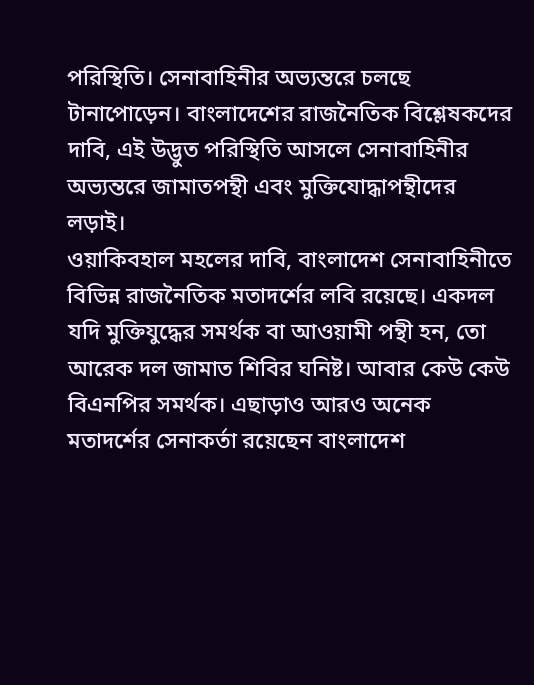পরিস্থিতি। সেনাবাহিনীর অভ্যন্তরে চলছে টানাপোড়েন। বাংলাদেশের রাজনৈতিক বিশ্লেষকদের দাবি, এই উদ্ভুত পরিস্থিতি আসলে সেনাবাহিনীর অভ্যন্তরে জামাতপন্থী এবং মুক্তিযোদ্ধাপন্থীদের লড়াই।
ওয়াকিবহাল মহলের দাবি, বাংলাদেশ সেনাবাহিনীতে বিভিন্ন রাজনৈতিক মতাদর্শের লবি রয়েছে। একদল যদি মুক্তিযুদ্ধের সমর্থক বা আওয়ামী পন্থী হন, তো আরেক দল জামাত শিবির ঘনিষ্ট। আবার কেউ কেউ বিএনপির সমর্থক। এছাড়াও আরও অনেক মতাদর্শের সেনাকর্তা রয়েছেন বাংলাদেশ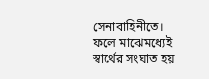সেনাবাহিনীতে। ফলে মাঝেমধ্যেই স্বার্থের সংঘাত হয়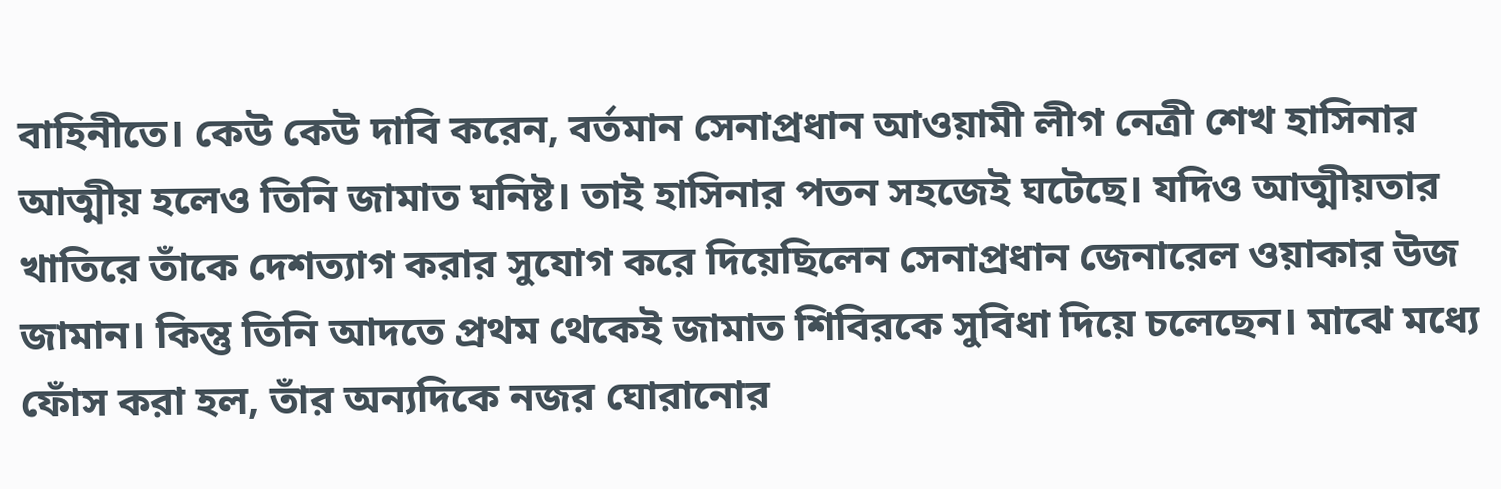বাহিনীতে। কেউ কেউ দাবি করেন, বর্তমান সেনাপ্রধান আওয়ামী লীগ নেত্রী শেখ হাসিনার আত্মীয় হলেও তিনি জামাত ঘনিষ্ট। তাই হাসিনার পতন সহজেই ঘটেছে। যদিও আত্মীয়তার খাতিরে তাঁকে দেশত্যাগ করার সুযোগ করে দিয়েছিলেন সেনাপ্রধান জেনারেল ওয়াকার উজ জামান। কিন্তু তিনি আদতে প্রথম থেকেই জামাত শিবিরকে সুবিধা দিয়ে চলেছেন। মাঝে মধ্যে ফোঁস করা হল, তাঁর অন্যদিকে নজর ঘোরানোর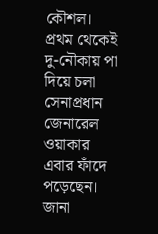কৌশল। প্রথম থেকেই দু-নৌকায় পা দিয়ে চলা সেনাপ্রধান জেনারেল ওয়াকার এবার ফাঁদে পড়েছেন। জানা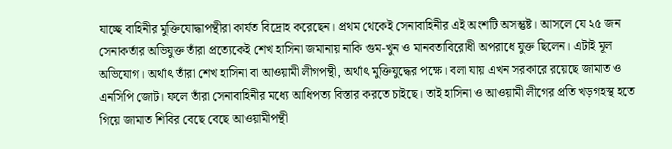যাচ্ছে বাহিনীর মুক্তিযোদ্ধাপন্থীরা কার্যত বিদ্রোহ করেছেন। প্রথম থেকেই সেনাবাহিনীর এই অংশটি অসন্তুষ্ট। আসলে যে ২৫ জন সেনাকর্তার অভিযুক্ত তাঁরা প্রত্যেকেই শেখ হাসিনা জমানায় নাকি গুম-খুন ও মানবতাবিরোধী অপরাধে যুক্ত ছিলেন। এটাই মূল অভিযোগ। অর্থাৎ তাঁরা শেখ হাসিনা বা আওয়ামী লীগপন্থী, অর্থাৎ মুক্তিযুদ্ধের পক্ষে। বলা যায় এখন সরকারে রয়েছে জামাত ও এনসিপি জোট। ফলে তাঁরা সেনাবাহিনীর মধ্যে আধিপত্য বিস্তার করতে চাইছে। তাই হাসিনা ও আওয়ামী লীগের প্রতি খড়গহস্থ হতে গিয়ে জামাত শিবির বেছে বেছে আওয়ামীপন্থী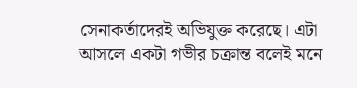সেনাকর্তাদেরই অভিযুক্ত করেছে। এটা আসলে একটা গভীর চক্রান্ত বলেই মনে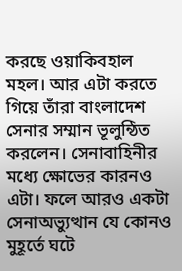করছে ওয়াকিবহাল মহল। আর এটা করতে গিয়ে তাঁরা বাংলাদেশ সেনার সম্মান ভূলুন্ঠিত করলেন। সেনাবাহিনীর মধ্যে ক্ষোভের কারনও এটা। ফলে আরও একটা সেনাঅভ্যুত্থান যে কোনও মুহূর্তে ঘটে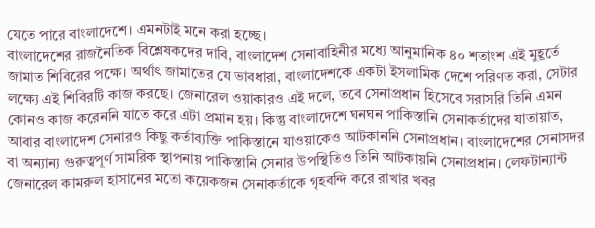যেতে পারে বাংলাদেশে। এমনটাই মনে করা হচ্ছে।
বাংলাদেশের রাজনৈতিক বিশ্লেষকদের দাবি, বাংলাদেশ সেনাবাহিনীর মধ্যে আনুমানিক ৪০ শতাংশ এই মুহূর্তে জামাত শিবিরের পক্ষে। অর্থাৎ জামাতের যে ভাবধারা, বাংলাদেশকে একটা ইসলামিক দেশে পরিণত করা, সেটার লক্ষ্যে এই শিবিরটি কাজ করছে। জেনারেল ওয়াকারও এই দলে, তবে সেনাপ্রধান হিসেবে সরাসরি তিনি এমন কোনও কাজ করেননি যাতে করে এটা প্রমান হয়। কিন্তু বাংলাদেশে ঘনঘন পাকিস্তানি সেনাকর্তাদের যাতায়াত, আবার বাংলাদেশ সেনারও কিছু কর্তাব্যক্তি পাকিস্তানে যাওয়াকেও আটকাননি সেনাপ্রধান। বাংলাদেশের সেনাসদর বা অন্যান্য গুরুত্বপূর্ণ সামরিক স্থাপনায় পাকিস্তানি সেনার উপস্থিতিও তিনি আটকায়নি সেনাপ্রধান। লেফটান্যান্ট জেনারেল কামরুল হাসানের মতো কয়েকজন সেনাকর্তাকে গৃহবন্দি করে রাখার খবর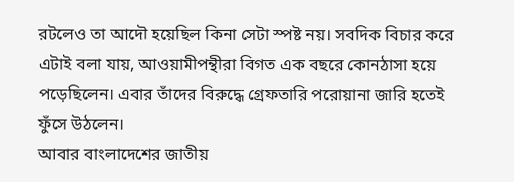রটলেও তা আদৌ হয়েছিল কিনা সেটা স্পষ্ট নয়। সবদিক বিচার করে এটাই বলা যায়, আওয়ামীপন্থীরা বিগত এক বছরে কোনঠাসা হয়ে পড়েছিলেন। এবার তাঁদের বিরুদ্ধে গ্রেফতারি পরোয়ানা জারি হতেই ফুঁসে উঠলেন।
আবার বাংলাদেশের জাতীয়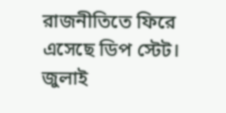রাজনীতিতে ফিরে এসেছে ডিপ স্টেট। জুলাই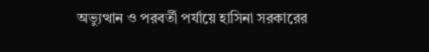অভ্যুত্থান ও পরবর্তী পর্যায়ে হাসিনা সরকারের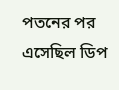পতনের পর এসেছিল ডিপ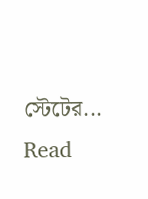স্টেটের...
Read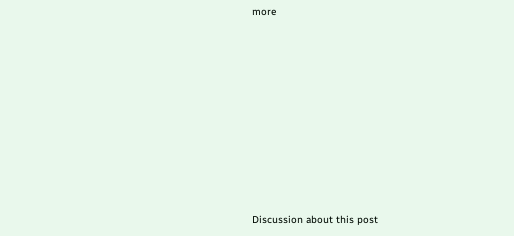more












Discussion about this post